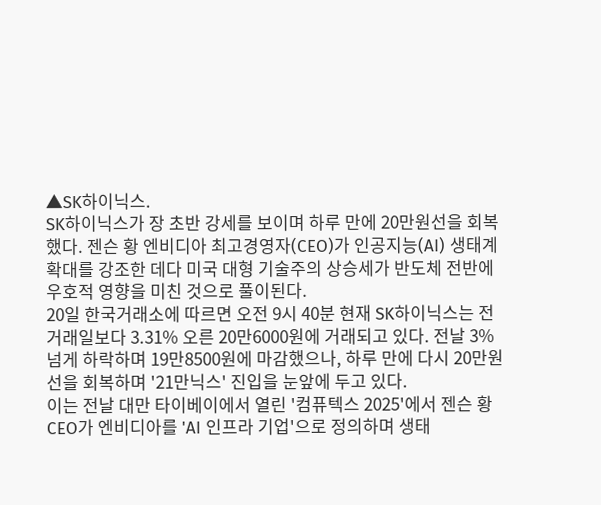▲SK하이닉스.
SK하이닉스가 장 초반 강세를 보이며 하루 만에 20만원선을 회복했다. 젠슨 황 엔비디아 최고경영자(CEO)가 인공지능(AI) 생태계 확대를 강조한 데다 미국 대형 기술주의 상승세가 반도체 전반에 우호적 영향을 미친 것으로 풀이된다.
20일 한국거래소에 따르면 오전 9시 40분 현재 SK하이닉스는 전 거래일보다 3.31% 오른 20만6000원에 거래되고 있다. 전날 3% 넘게 하락하며 19만8500원에 마감했으나, 하루 만에 다시 20만원선을 회복하며 '21만닉스' 진입을 눈앞에 두고 있다.
이는 전날 대만 타이베이에서 열린 '컴퓨텍스 2025'에서 젠슨 황 CEO가 엔비디아를 'AI 인프라 기업'으로 정의하며 생태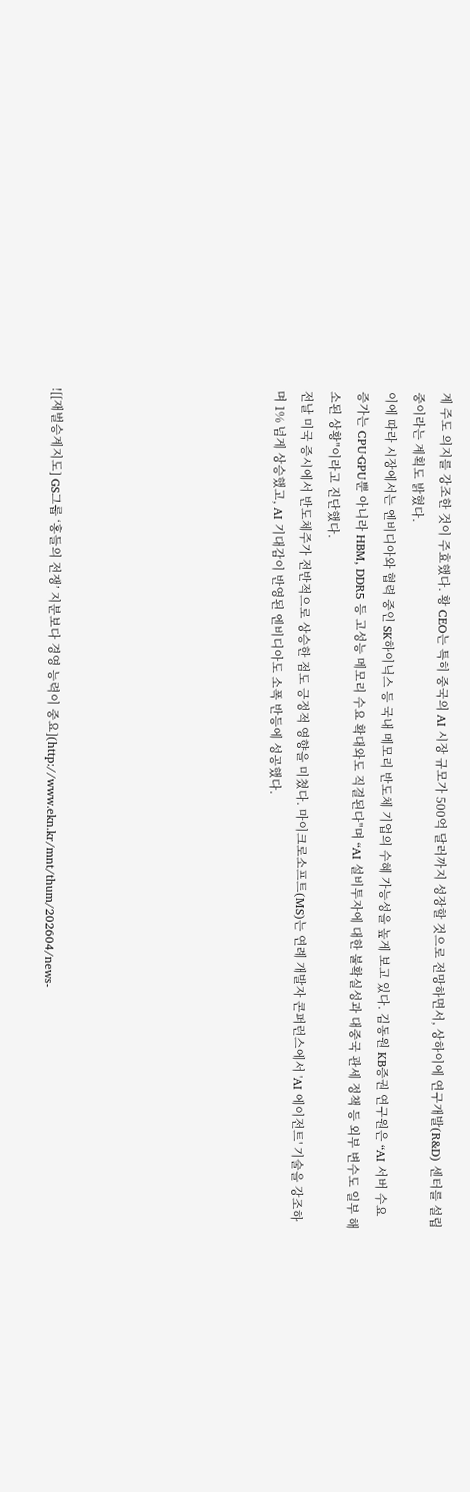계 주도 의지를 강조한 것이 주효했다. 황 CEO는 특히 중국의 AI 시장 규모가 500억 달러까지 성장할 것으로 전망하면서, 상하이에 연구개발(R&D) 센터를 설립 중이라는 계획도 밝혔다.
이에 따라 시장에서는 엔비디아와 협력 중인 SK하이닉스 등 국내 메모리 반도체 기업의 수혜 가능성을 높게 보고 있다. 김동원 KB증권 연구원은 “AI 서버 수요 증가는 CPU·GPU뿐 아니라 HBM, DDR5 등 고성능 메모리 수요 확대와도 직결된다"며 “AI 설비투자에 대한 불확실성과 대중국 관세 정책 등 외부 변수도 일부 해소된 상황"이라고 진단했다.
전날 미국 증시에서 반도체주가 전반적으로 상승한 점도 긍정적 영향을 미쳤다. 마이크로소프트(MS)는 연례 개발자 콘퍼런스에서 'AI 에이전트' 기술을 강조하며 1% 넘게 상승했고, AI 기대감이 반영된 엔비디아도 소폭 반등에 성공했다.







![[재벌승계지도] GS그룹 ‘홍들의 전쟁’ 지분보다 경영 능력이 중요](http://www.ekn.kr/mnt/thum/202604/news-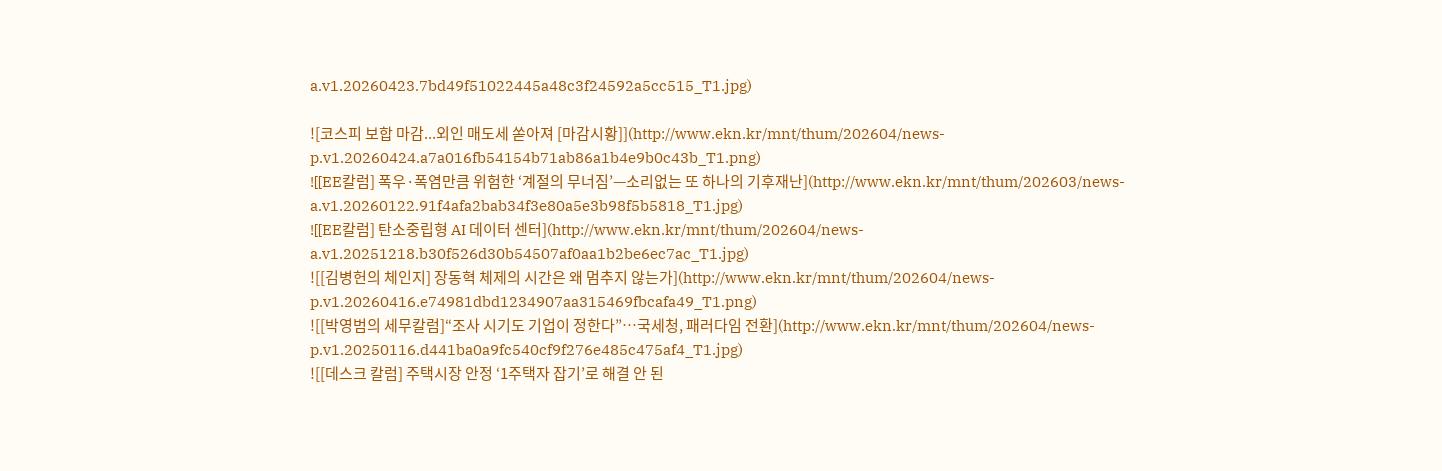a.v1.20260423.7bd49f51022445a48c3f24592a5cc515_T1.jpg)

![코스피 보합 마감...외인 매도세 쏟아져 [마감시황]](http://www.ekn.kr/mnt/thum/202604/news-p.v1.20260424.a7a016fb54154b71ab86a1b4e9b0c43b_T1.png)
![[EE칼럼] 폭우·폭염만큼 위험한 ‘계절의 무너짐’—소리없는 또 하나의 기후재난](http://www.ekn.kr/mnt/thum/202603/news-a.v1.20260122.91f4afa2bab34f3e80a5e3b98f5b5818_T1.jpg)
![[EE칼럼] 탄소중립형 AI 데이터 센터](http://www.ekn.kr/mnt/thum/202604/news-a.v1.20251218.b30f526d30b54507af0aa1b2be6ec7ac_T1.jpg)
![[김병헌의 체인지] 장동혁 체제의 시간은 왜 멈추지 않는가](http://www.ekn.kr/mnt/thum/202604/news-p.v1.20260416.e74981dbd1234907aa315469fbcafa49_T1.png)
![[박영범의 세무칼럼]“조사 시기도 기업이 정한다”…국세청, 패러다임 전환](http://www.ekn.kr/mnt/thum/202604/news-p.v1.20250116.d441ba0a9fc540cf9f276e485c475af4_T1.jpg)
![[데스크 칼럼] 주택시장 안정 ‘1주택자 잡기’로 해결 안 된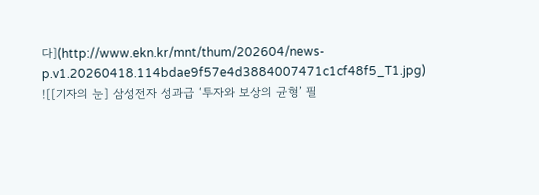다](http://www.ekn.kr/mnt/thum/202604/news-p.v1.20260418.114bdae9f57e4d3884007471c1cf48f5_T1.jpg)
![[기자의 눈] 삼성전자 성과급 ‘투자와 보상의 균형’ 필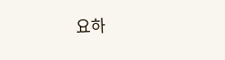요하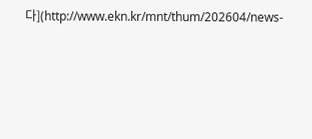다](http://www.ekn.kr/mnt/thum/202604/news-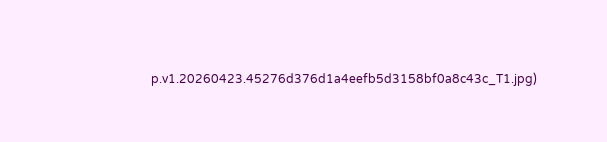p.v1.20260423.45276d376d1a4eefb5d3158bf0a8c43c_T1.jpg)